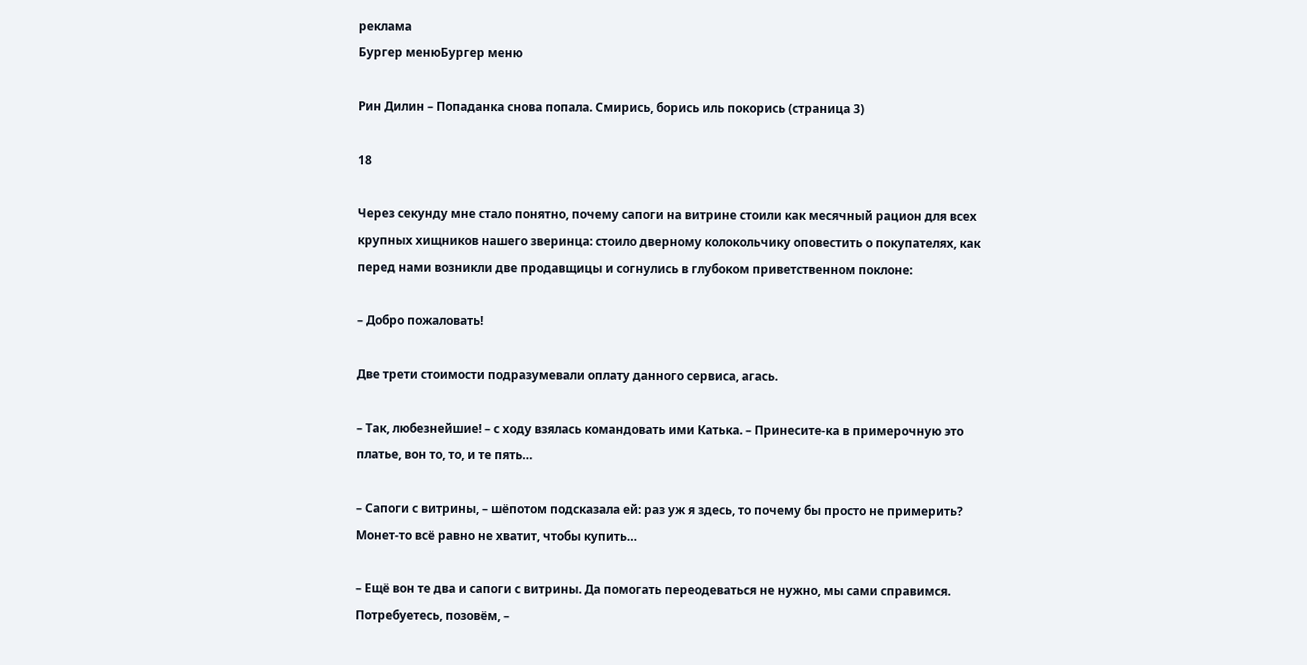реклама
Бургер менюБургер меню

Рин Дилин – Попаданка снова попала. Смирись, борись иль покорись (страница 3)

18

Через секунду мне стало понятно, почему сапоги на витрине стоили как месячный рацион для всех крупных хищников нашего зверинца: стоило дверному колокольчику оповестить о покупателях, как перед нами возникли две продавщицы и согнулись в глубоком приветственном поклоне:

– Добро пожаловать!

Две трети стоимости подразумевали оплату данного сервиса, агась.

– Так, любезнейшие! – с ходу взялась командовать ими Катька. – Принесите-ка в примерочную это платье, вон то, то, и те пять…

– Сапоги с витрины, – шёпотом подсказала ей: раз уж я здесь, то почему бы просто не примерить? Монет-то всё равно не хватит, чтобы купить…

– Ещё вон те два и сапоги с витрины. Да помогать переодеваться не нужно, мы сами справимся. Потребуетесь, позовём, –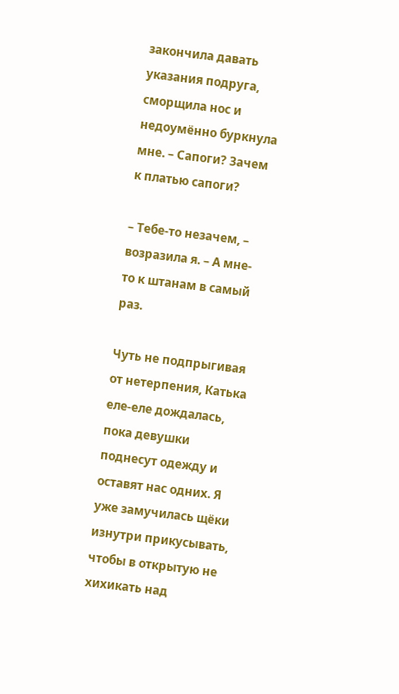закончила давать указания подруга, сморщила нос и недоумённо буркнула мне. – Сапоги? Зачем к платью сапоги?

– Тебе-то незачем, – возразила я. – А мне-то к штанам в самый раз.

Чуть не подпрыгивая от нетерпения, Катька еле-еле дождалась, пока девушки поднесут одежду и оставят нас одних. Я уже замучилась щёки изнутри прикусывать, чтобы в открытую не хихикать над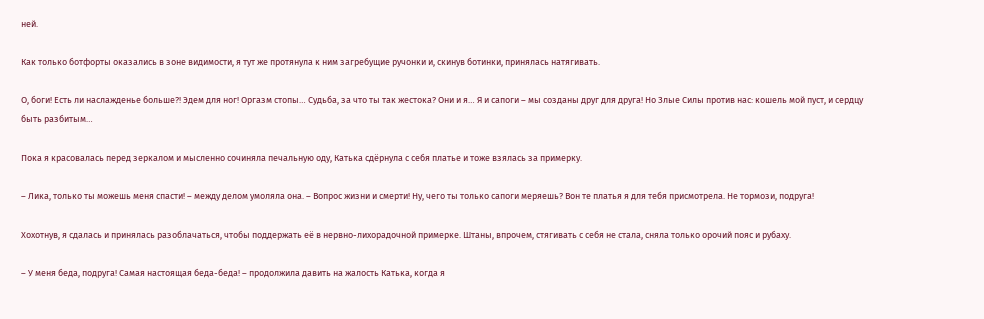ней.

Как только ботфорты оказались в зоне видимости, я тут же протянула к ним загребущие ручонки и, скинув ботинки, принялась натягивать.

О, боги! Есть ли наслажденье больше?! Эдем для ног! Оргазм стопы… Судьба, за что ты так жестока? Они и я… Я и сапоги – мы созданы друг для друга! Но Злые Силы против нас: кошель мой пуст, и сердцу быть разбитым…

Пока я красовалась перед зеркалом и мысленно сочиняла печальную оду, Катька сдёрнула с себя платье и тоже взялась за примерку.

– Лика, только ты можешь меня спасти! – между делом умоляла она. – Вопрос жизни и смерти! Ну, чего ты только сапоги меряешь? Вон те платья я для тебя присмотрела. Не тормози, подруга!

Хохотнув, я сдалась и принялась разоблачаться, чтобы поддержать её в нервно-лихорадочной примерке. Штаны, впрочем, стягивать с себя не стала, сняла только орочий пояс и рубаху.

– У меня беда, подруга! Самая настоящая беда-беда! – продолжила давить на жалость Катька, когда я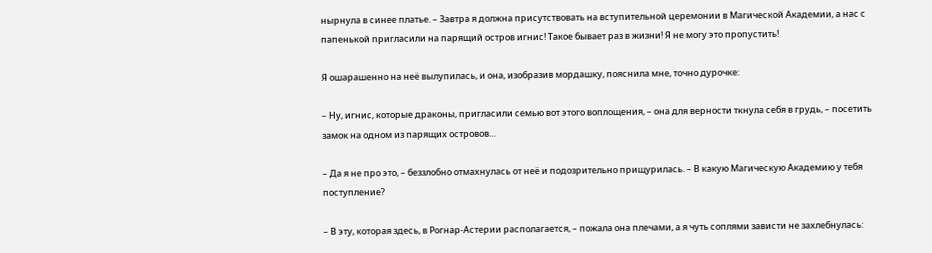нырнула в синее платье. – Завтра я должна присутствовать на вступительной церемонии в Магической Академии, а нас с папенькой пригласили на парящий остров игнис! Такое бывает раз в жизни! Я не могу это пропустить!

Я ошарашенно на неё вылупилась, и она, изобразив мордашку, пояснила мне, точно дурочке:

– Ну, игнис, которые драконы, пригласили семью вот этого воплощения, – она для верности ткнула себя в грудь, – посетить замок на одном из парящих островов…

– Да я не про это, – беззлобно отмахнулась от неё и подозрительно прищурилась. – В какую Магическую Академию у тебя поступление?

– В эту, которая здесь, в Рогнар-Астерии располагается, – пожала она плечами, а я чуть соплями зависти не захлебнулась: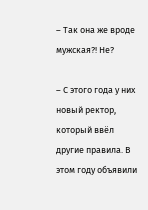– Так она же вроде мужская?! Не?

– С этого года у них новый ректор, который ввёл другие правила. В этом году объявили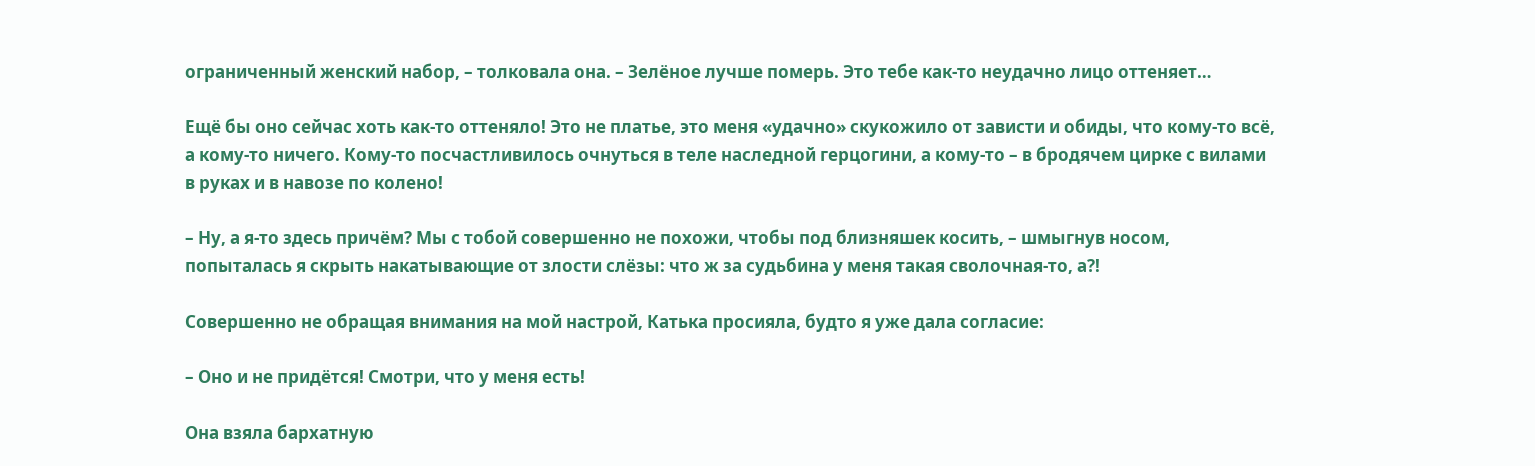ограниченный женский набор, – толковала она. – Зелёное лучше померь. Это тебе как-то неудачно лицо оттеняет…

Ещё бы оно сейчас хоть как-то оттеняло! Это не платье, это меня «удачно» скукожило от зависти и обиды, что кому-то всё, а кому-то ничего. Кому-то посчастливилось очнуться в теле наследной герцогини, а кому-то – в бродячем цирке с вилами в руках и в навозе по колено!

– Ну, а я-то здесь причём? Мы с тобой совершенно не похожи, чтобы под близняшек косить, – шмыгнув носом, попыталась я скрыть накатывающие от злости слёзы: что ж за судьбина у меня такая сволочная-то, а?!

Совершенно не обращая внимания на мой настрой, Катька просияла, будто я уже дала согласие:

– Оно и не придётся! Смотри, что у меня есть!

Она взяла бархатную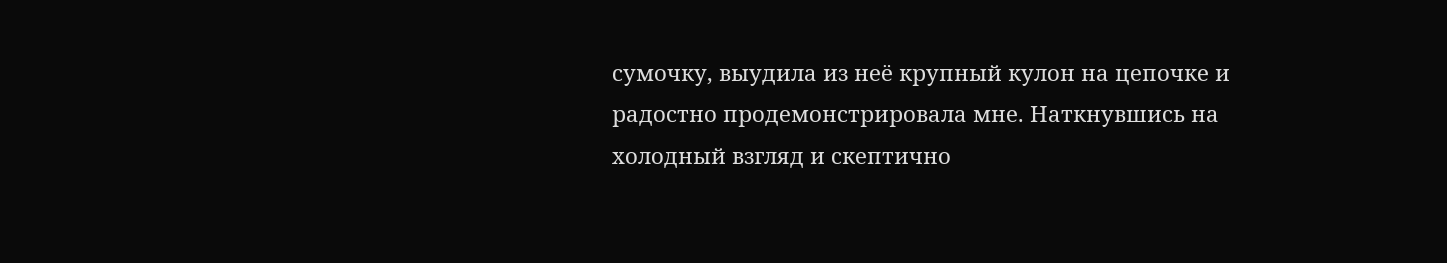сумочку, выудила из неё крупный кулон на цепочке и радостно продемонстрировала мне. Наткнувшись на холодный взгляд и скептично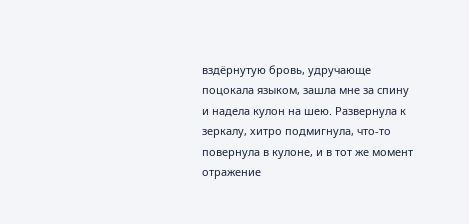вздёрнутую бровь, удручающе поцокала языком, зашла мне за спину и надела кулон на шею. Развернула к зеркалу, хитро подмигнула, что-то повернула в кулоне, и в тот же момент отражение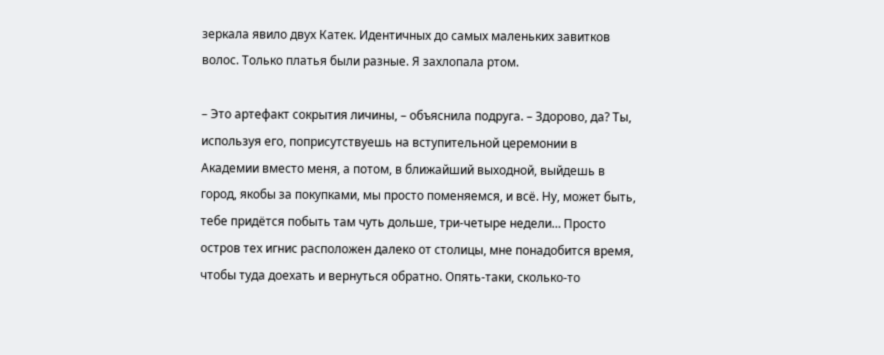зеркала явило двух Катек. Идентичных до самых маленьких завитков волос. Только платья были разные. Я захлопала ртом.

– Это артефакт сокрытия личины, – объяснила подруга. – Здорово, да? Ты, используя его, поприсутствуешь на вступительной церемонии в Академии вместо меня, а потом, в ближайший выходной, выйдешь в город, якобы за покупками, мы просто поменяемся, и всё. Ну, может быть, тебе придётся побыть там чуть дольше, три-четыре недели… Просто остров тех игнис расположен далеко от столицы, мне понадобится время, чтобы туда доехать и вернуться обратно. Опять-таки, сколько-то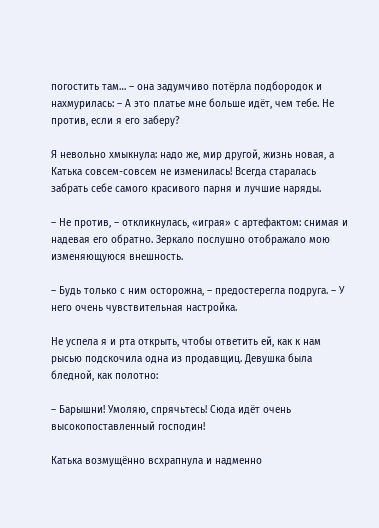погостить там… – она задумчиво потёрла подбородок и нахмурилась: – А это платье мне больше идёт, чем тебе. Не против, если я его заберу?

Я невольно хмыкнула: надо же, мир другой, жизнь новая, а Катька совсем-совсем не изменилась! Всегда старалась забрать себе самого красивого парня и лучшие наряды.

– Не против, – откликнулась, «играя» с артефактом: снимая и надевая его обратно. Зеркало послушно отображало мою изменяющуюся внешность.

– Будь только с ним осторожна, – предостерегла подруга. – У него очень чувствительная настройка.

Не успела я и рта открыть, чтобы ответить ей, как к нам рысью подскочила одна из продавщиц. Девушка была бледной, как полотно:

– Барышни! Умоляю, спрячьтесь! Сюда идёт очень высокопоставленный господин!

Катька возмущённо всхрапнула и надменно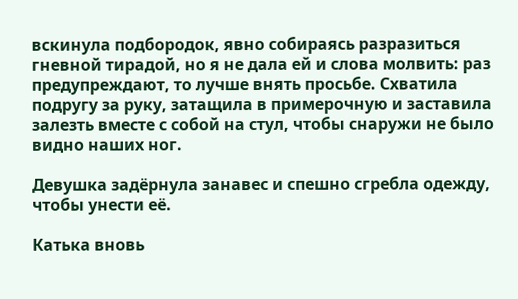вскинула подбородок, явно собираясь разразиться гневной тирадой, но я не дала ей и слова молвить: раз предупреждают, то лучше внять просьбе. Схватила подругу за руку, затащила в примерочную и заставила залезть вместе с собой на стул, чтобы снаружи не было видно наших ног.

Девушка задёрнула занавес и спешно сгребла одежду, чтобы унести её.

Катька вновь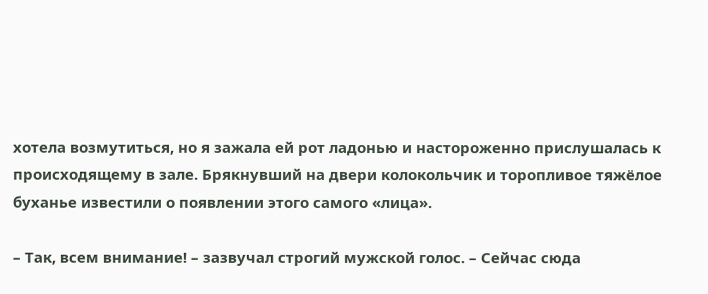хотела возмутиться, но я зажала ей рот ладонью и настороженно прислушалась к происходящему в зале. Брякнувший на двери колокольчик и торопливое тяжёлое буханье известили о появлении этого самого «лица».

– Так, всем внимание! – зазвучал строгий мужской голос. – Сейчас сюда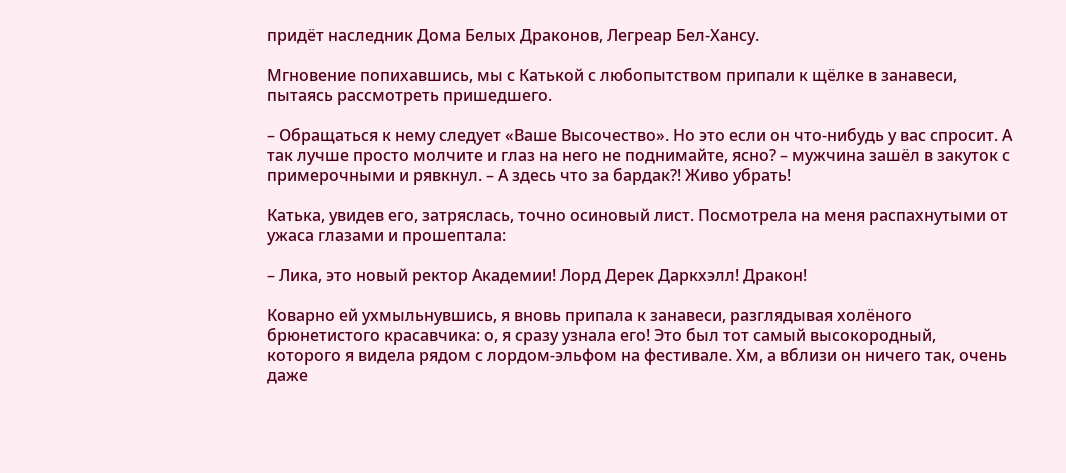придёт наследник Дома Белых Драконов, Легреар Бел-Хансу.

Мгновение попихавшись, мы с Катькой с любопытством припали к щёлке в занавеси, пытаясь рассмотреть пришедшего.

– Обращаться к нему следует «Ваше Высочество». Но это если он что-нибудь у вас спросит. А так лучше просто молчите и глаз на него не поднимайте, ясно? – мужчина зашёл в закуток с примерочными и рявкнул. – А здесь что за бардак?! Живо убрать!

Катька, увидев его, затряслась, точно осиновый лист. Посмотрела на меня распахнутыми от ужаса глазами и прошептала:

– Лика, это новый ректор Академии! Лорд Дерек Даркхэлл! Дракон!

Коварно ей ухмыльнувшись, я вновь припала к занавеси, разглядывая холёного брюнетистого красавчика: о, я сразу узнала его! Это был тот самый высокородный, которого я видела рядом с лордом-эльфом на фестивале. Хм, а вблизи он ничего так, очень даже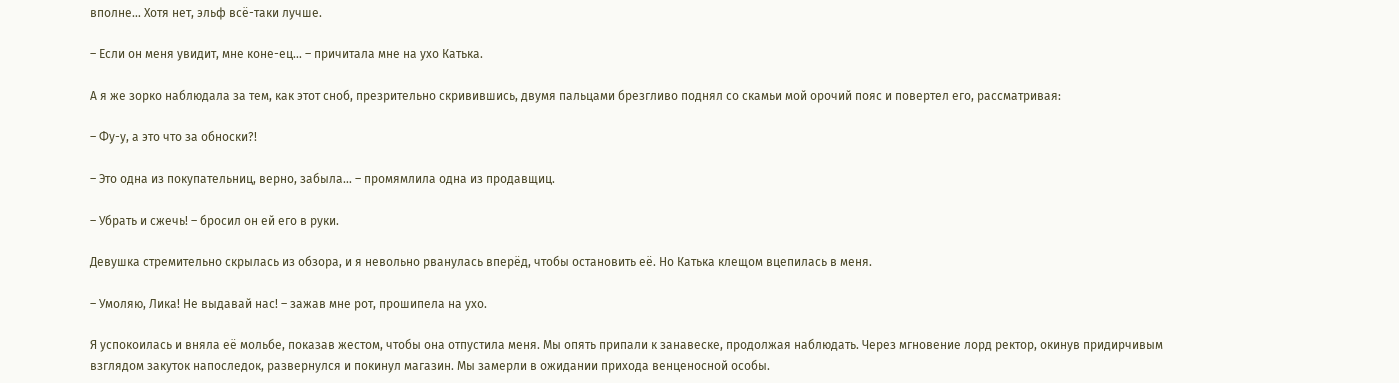вполне… Хотя нет, эльф всё-таки лучше.

– Если он меня увидит, мне коне-ец… – причитала мне на ухо Катька.

А я же зорко наблюдала за тем, как этот сноб, презрительно скривившись, двумя пальцами брезгливо поднял со скамьи мой орочий пояс и повертел его, рассматривая:

– Фу-у, а это что за обноски?!

– Это одна из покупательниц, верно, забыла… – промямлила одна из продавщиц.

– Убрать и сжечь! – бросил он ей его в руки.

Девушка стремительно скрылась из обзора, и я невольно рванулась вперёд, чтобы остановить её. Но Катька клещом вцепилась в меня.

– Умоляю, Лика! Не выдавай нас! – зажав мне рот, прошипела на ухо.

Я успокоилась и вняла её мольбе, показав жестом, чтобы она отпустила меня. Мы опять припали к занавеске, продолжая наблюдать. Через мгновение лорд ректор, окинув придирчивым взглядом закуток напоследок, развернулся и покинул магазин. Мы замерли в ожидании прихода венценосной особы.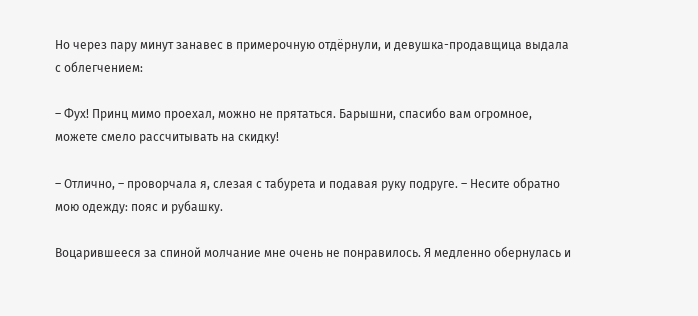Но через пару минут занавес в примерочную отдёрнули, и девушка-продавщица выдала с облегчением:

– Фух! Принц мимо проехал, можно не прятаться. Барышни, спасибо вам огромное, можете смело рассчитывать на скидку!

– Отлично, – проворчала я, слезая с табурета и подавая руку подруге. – Несите обратно мою одежду: пояс и рубашку.

Воцарившееся за спиной молчание мне очень не понравилось. Я медленно обернулась и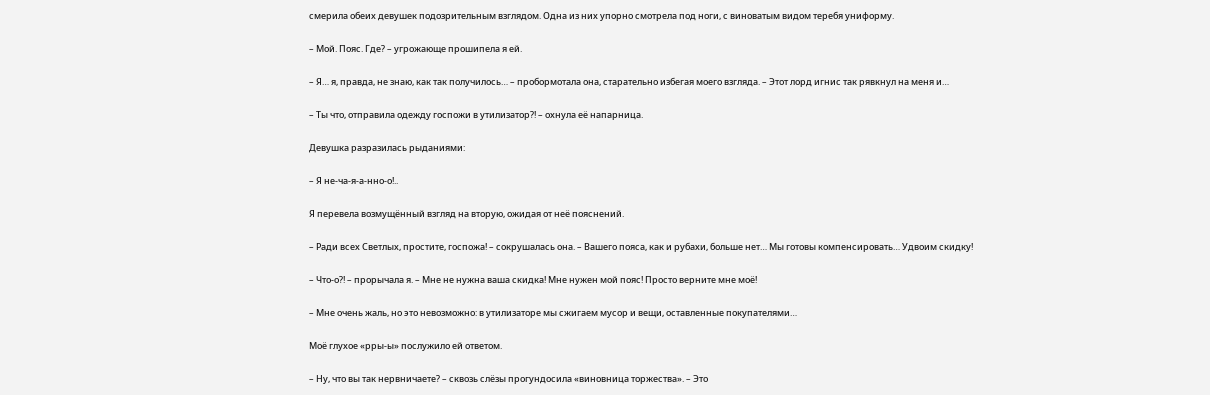смерила обеих девушек подозрительным взглядом. Одна из них упорно смотрела под ноги, с виноватым видом теребя униформу.

– Мой. Пояс. Где? – угрожающе прошипела я ей.

– Я… я, правда, не знаю, как так получилось… – пробормотала она, старательно избегая моего взгляда. – Этот лорд игнис так рявкнул на меня и…

– Ты что, отправила одежду госпожи в утилизатор?! – охнула её напарница.

Девушка разразилась рыданиями:

– Я не-ча-я-а-нно-о!..

Я перевела возмущённый взгляд на вторую, ожидая от неё пояснений.

– Ради всех Светлых, простите, госпожа! – сокрушалась она. – Вашего пояса, как и рубахи, больше нет… Мы готовы компенсировать… Удвоим скидку!

– Что-о?! – прорычала я. – Мне не нужна ваша скидка! Мне нужен мой пояс! Просто верните мне моё!

– Мне очень жаль, но это невозможно: в утилизаторе мы сжигаем мусор и вещи, оставленные покупателями…

Моё глухое «рры-ы» послужило ей ответом.

– Ну, что вы так нервничаете? – сквозь слёзы прогундосила «виновница торжества». – Это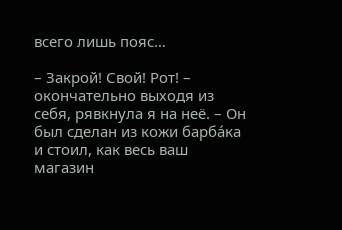всего лишь пояс…

– Закрой! Свой! Рот! – окончательно выходя из себя, рявкнула я на неё. – Он был сделан из кожи барба́ка и стоил, как весь ваш магазин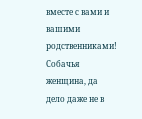вместе с вами и вашими родственниками! Собачья женщина, да дело даже не в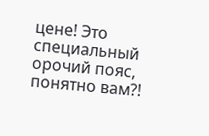цене! Это специальный орочий пояс, понятно вам?!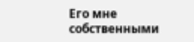Его мне собственными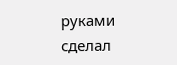руками сделал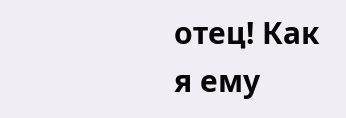отец! Как я ему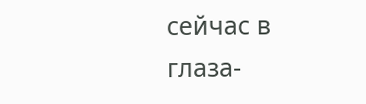сейчас в глаза-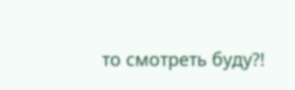то смотреть буду?!